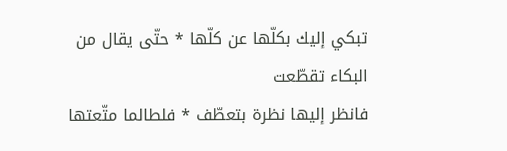تبكي إليك بكلّها عن كلّها * حتّى يقال من البكاء تقطّعت
فانظر إليها نظرة بتعطّف * فلطالما متّعتها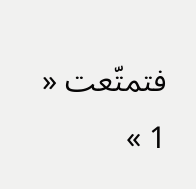فتمتّعت « 1 »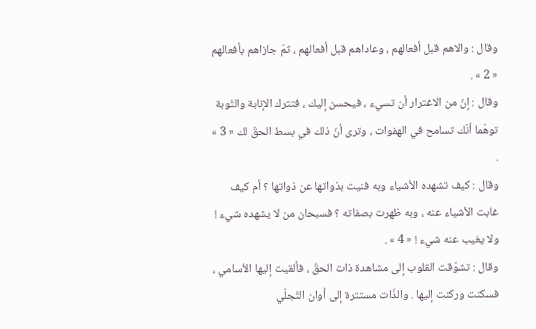وقال : والاهم قبل أفعالهم ، وعاداهم قبل أفعالهم ، ثمّ جازاهم بأفعالهم « 2 » .
وقال : إنّ من الاغترار أن تسيء ، فيحسن إليك ، فتترك الإنابة والتّوبة توهّما أنّك تسامح في الهفوات ، وترى أنّ ذلك في بسط الحقّ لك « 3 » .
وقال : كيف تشهده الأشياء وبه فنيت بذواتها عن ذواتها ؟ أم كيف غابت الأشياء عنه ، وبه ظهرت بصفاته ؟ فسبحان من لا يشهده شيء ! ولا يغيب عنه شيء ! « 4 » .
وقال : تشوّقت القلوب إلى مشاهدة ذات الحقّ ، فألقيت إليها الأسامي ، فسكنت وركنت إليها . والذّات مستترة إلى أوان التّجلّي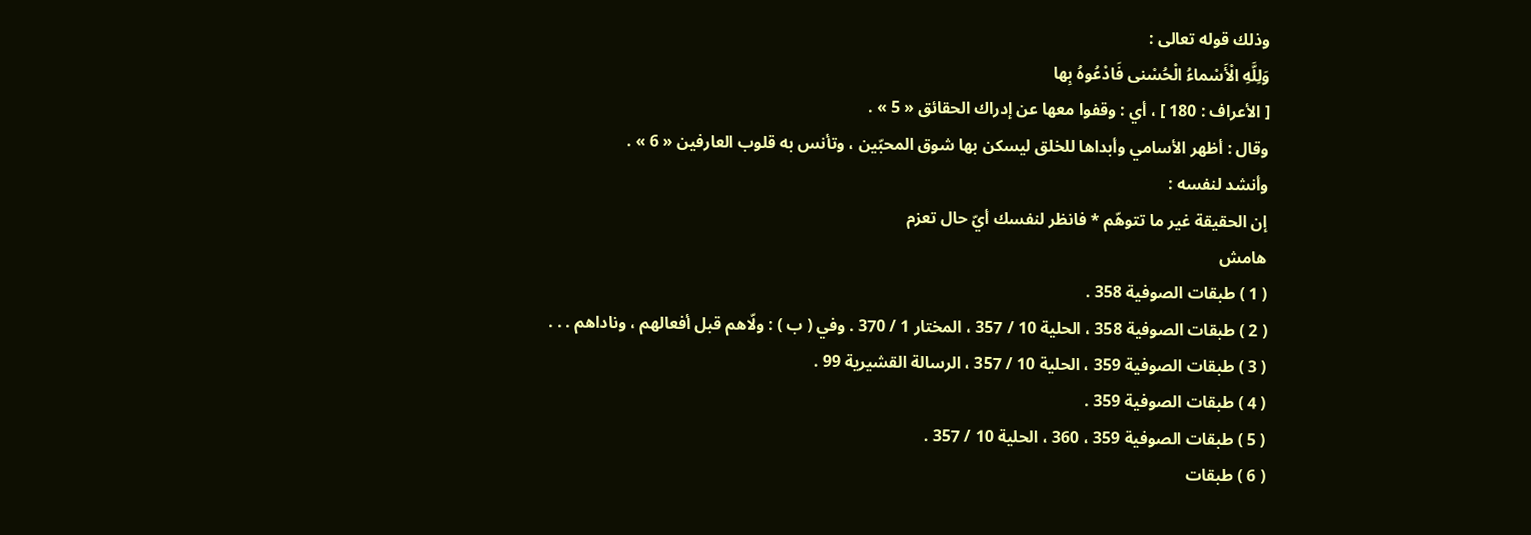وذلك قوله تعالى :
وَلِلَّهِ الْأَسْماءُ الْحُسْنى فَادْعُوهُ بِها
[ الأعراف : 180 ] ، أي : وقفوا معها عن إدراك الحقائق « 5 » .
وقال : أظهر الأسامي وأبداها للخلق ليسكن بها شوق المحبّين ، وتأنس به قلوب العارفين « 6 » .
وأنشد لنفسه :
إن الحقيقة غير ما تتوهّم * فانظر لنفسك أيّ حال تعزم
هامش
( 1 ) طبقات الصوفية 358 .
( 2 ) طبقات الصوفية 358 ، الحلية 10 / 357 ، المختار 1 / 370 . وفي ( ب ) : ولّاهم قبل أفعالهم ، وناداهم . . .
( 3 ) طبقات الصوفية 359 ، الحلية 10 / 357 ، الرسالة القشيرية 99 .
( 4 ) طبقات الصوفية 359 .
( 5 ) طبقات الصوفية 359 ، 360 ، الحلية 10 / 357 .
( 6 ) طبقات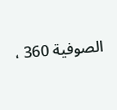الصوفية 360 ،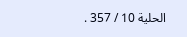الحلية 10 / 357 .